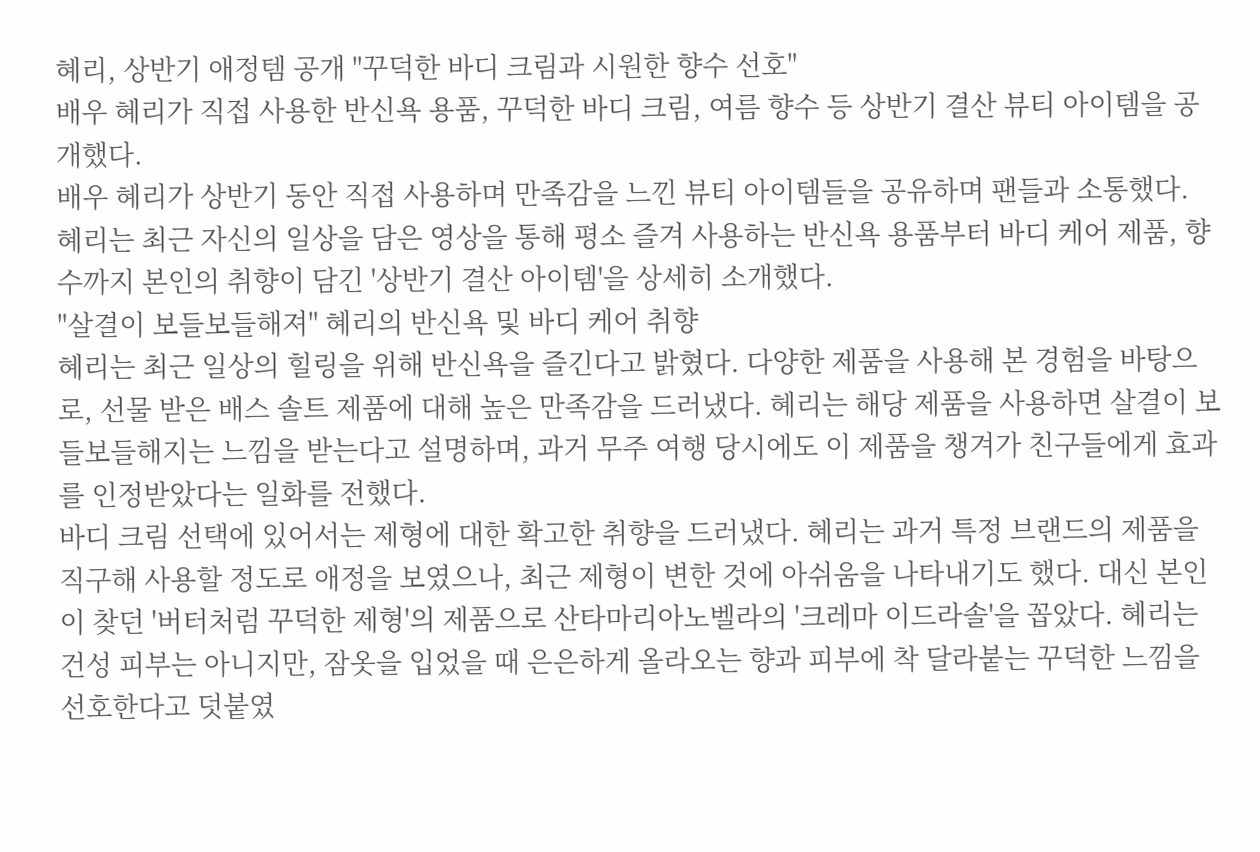혜리, 상반기 애정템 공개 "꾸덕한 바디 크림과 시원한 향수 선호"
배우 혜리가 직접 사용한 반신욕 용품, 꾸덕한 바디 크림, 여름 향수 등 상반기 결산 뷰티 아이템을 공개했다.
배우 혜리가 상반기 동안 직접 사용하며 만족감을 느낀 뷰티 아이템들을 공유하며 팬들과 소통했다. 혜리는 최근 자신의 일상을 담은 영상을 통해 평소 즐겨 사용하는 반신욕 용품부터 바디 케어 제품, 향수까지 본인의 취향이 담긴 '상반기 결산 아이템'을 상세히 소개했다.
"살결이 보들보들해져" 혜리의 반신욕 및 바디 케어 취향
혜리는 최근 일상의 힐링을 위해 반신욕을 즐긴다고 밝혔다. 다양한 제품을 사용해 본 경험을 바탕으로, 선물 받은 배스 솔트 제품에 대해 높은 만족감을 드러냈다. 혜리는 해당 제품을 사용하면 살결이 보들보들해지는 느낌을 받는다고 설명하며, 과거 무주 여행 당시에도 이 제품을 챙겨가 친구들에게 효과를 인정받았다는 일화를 전했다.
바디 크림 선택에 있어서는 제형에 대한 확고한 취향을 드러냈다. 혜리는 과거 특정 브랜드의 제품을 직구해 사용할 정도로 애정을 보였으나, 최근 제형이 변한 것에 아쉬움을 나타내기도 했다. 대신 본인이 찾던 '버터처럼 꾸덕한 제형'의 제품으로 산타마리아노벨라의 '크레마 이드라솔'을 꼽았다. 혜리는 건성 피부는 아니지만, 잠옷을 입었을 때 은은하게 올라오는 향과 피부에 착 달라붙는 꾸덕한 느낌을 선호한다고 덧붙였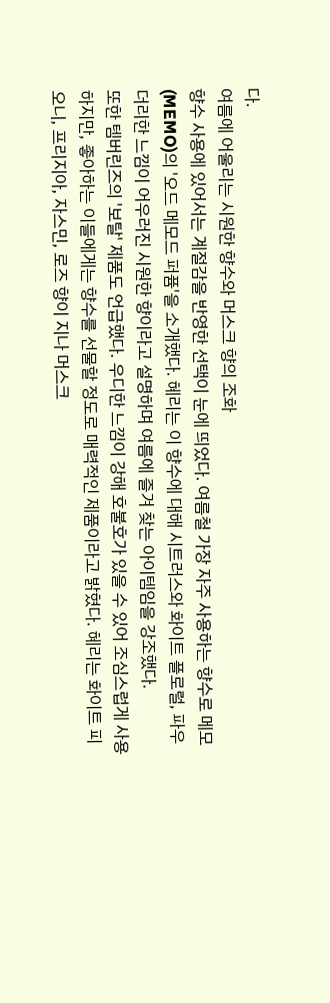다.
여름에 어울리는 시원한 향수와 머스크 향의 조화
향수 사용에 있어서는 계절감을 반영한 선택이 눈에 띄었다. 여름철 가장 자주 사용하는 향수로 메모(MEMO)의 '오드 메모드 퍼퓸'을 소개했다. 혜리는 이 향수에 대해 시트러스와 화이트 플로럴, 파우더리한 느낌이 어우러진 시원한 향이라고 설명하며 여름에 즐겨 찾는 아이템임을 강조했다.
또한 템버린즈의 '보탈' 제품도 언급했다. 우디한 느낌이 강해 호불호가 있을 수 있어 조심스럽게 사용하지만, 좋아하는 이들에게는 향수를 선물할 정도로 매력적인 제품이라고 밝혔다. 혜리는 화이트 피오니, 프리지아, 자스민, 로즈 향이 지나 머스크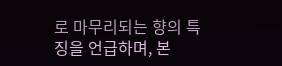로 마무리되는 향의 특징을 언급하며, 본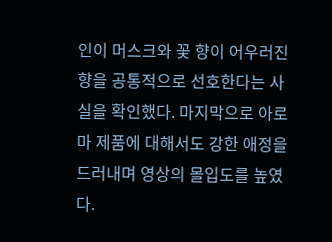인이 머스크와 꽃 향이 어우러진 향을 공통적으로 선호한다는 사실을 확인했다. 마지막으로 아로마 제품에 대해서도 강한 애정을 드러내며 영상의 몰입도를 높였다.